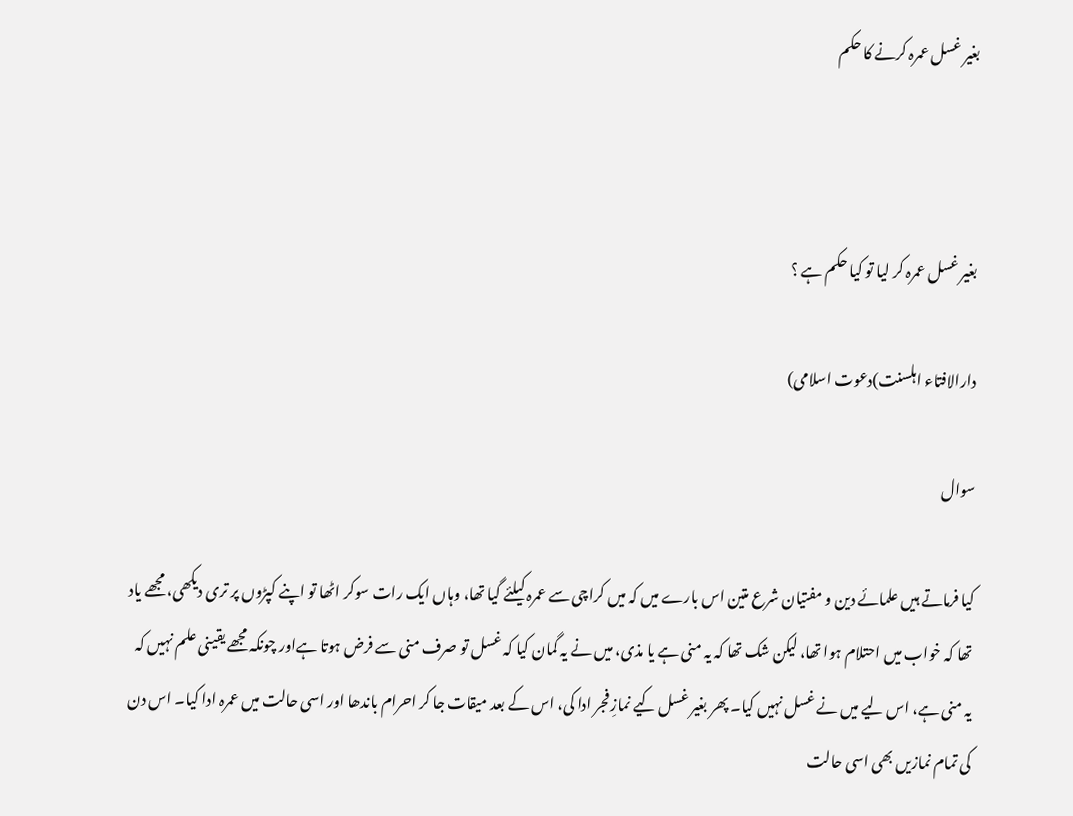بغیر غسل عمرہ کرنے کا حکم



بغیر غسل عمرہ کر لیا تو کیا حکم ہے ؟

دارالافتاء اہلسنت)دعوت اسلامی)

سوال

کیا فرماتے ہیں علمائے دین و مفتیان شرع متین اس بارے میں کہ میں کراچی سے عمرہ کیلئے گیا تھا، وہاں ایک رات سوکر اٹھا تو اپنے کپڑوں پر تری دیکھی، مجھے یاد تھا کہ خواب میں احتلام ہوا تھا، لیکن شک تھا کہ یہ منی ہے یا مذی، میں نے یہ گمان کیا کہ غسل تو صرف منی سے فرض ہوتا ہےاور چونکہ مجھے یقینی علم نہیں کہ یہ منی ہے، اس لیے میں نے غسل نہیں کیا۔ پھر بغیر غسل کیے نمازِ فجر ادا کی، اس کے بعد میقات جا کر احرام باندھا اور اسی حالت میں عمرہ ادا کیا۔ اس دن کی تمام نمازیں بھی اسی حالت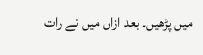میں پڑھیں۔ بعد ازاں میں نے رات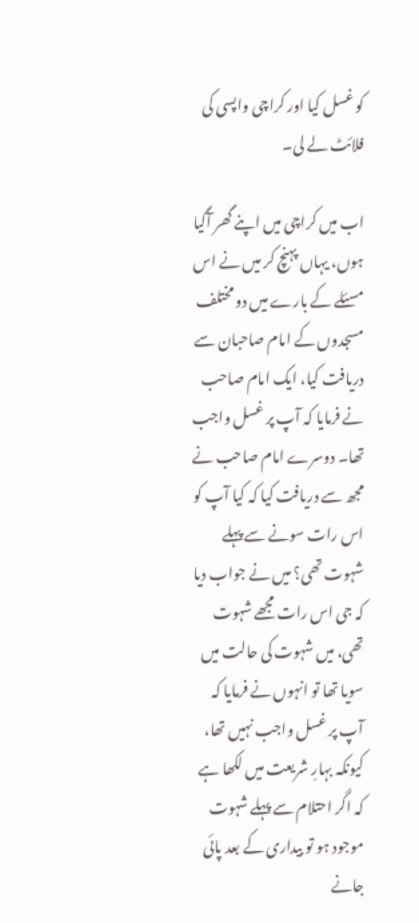کو غسل کیا اور کراچی واپسی کی فلائٹ لے لی۔

اب میں کراچی میں اپنے گھر آگیا ہوں، یہاں پہنچ کر میں نے اس مسئلے کے بارے میں دو مختلف مسجدوں کے امام صاحبان سے دریافت کیا، ایک امام صاحب نے فرمایا کہ آپ پر غسل واجب تھا۔ دوسرے امام صاحب نے مجھ سے دریافت کیا کہ کیا آپ کو اس رات سونے سے پہلے شہوت تھی؟ میں نے جواب دیا کہ جی اس رات مجھے شہوت تھی، میں شہوت کی حالت میں سویا تھا تو انہوں نے فرمایا کہ آپ پر غسل واجب نہیں تھا، کیونکہ بہارِ شریعت میں لکھا ہے کہ اگر احتلام سے پہلے شہوت موجود ہو تو بیداری کے بعد پائی جانے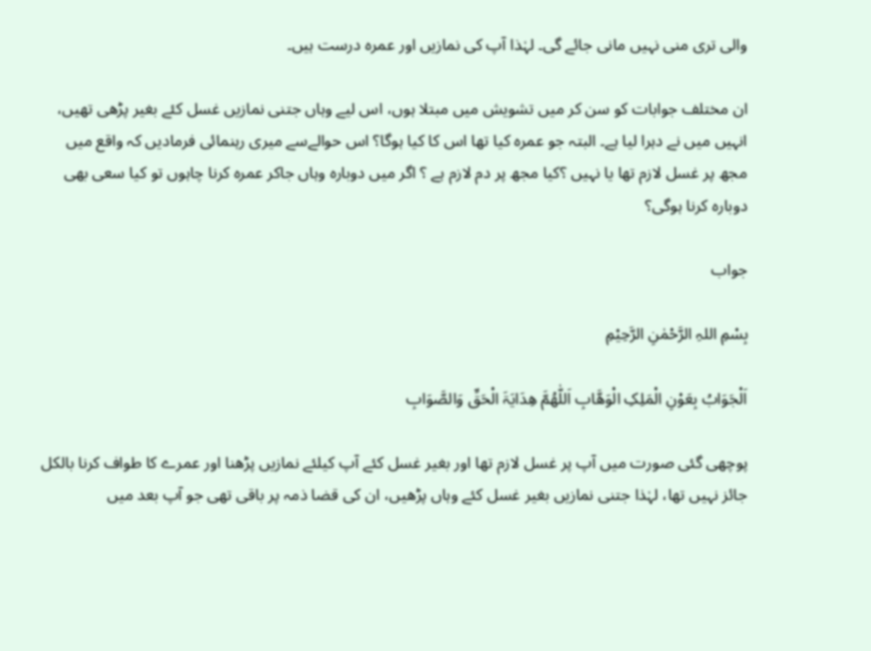والی تری منی نہیں مانی جائے گی۔ لہٰذا آپ کی نمازیں اور عمرہ درست ہیں۔

ان مختلف جوابات کو سن کر میں تشویش میں مبتلا ہوں، اس لیے وہاں جتنی نمازیں غسل کئے بغیر پڑھی تھیں، انہیں میں نے دہرا لیا ہے۔ البتہ جو عمرہ کیا تھا اس کا کیا ہوگا؟ اس حوالےسے میری رہنمائی فرمادیں کہ واقع میں مجھ پر غسل لازم تھا یا نہیں ؟کیا مجھ پر دم لازم ہے ؟ اگر میں دوبارہ وہاں جاکر عمرہ کرنا چاہوں تو کیا سعی بھی دوبارہ کرنا ہوگی؟

جواب

بِسْمِ اللہِ الرَّحْمٰنِ الرَّحِیْمِ

اَلْجَوَابُ بِعَوْنِ الْمَلِکِ الْوَھَّابِ اَللّٰھُمَّ ھِدَایَۃَ الْحَقِّ وَالصَّوَابِ

پوچھی گئی صورت میں آپ پر غسل لازم تھا اور بغیر غسل کئے آپ کیلئے نمازیں پڑھنا اور عمرے کا طواف کرنا بالکل جائز نہیں تھا، لہٰذا جتنی نمازیں بغیر غسل کئے وہاں پڑھیں، ان کی قضا ذمہ پر باقی تھی جو آپ بعد میں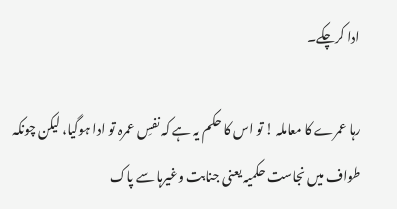ادا کرچکے۔

رہا عمرے کا معاملہ ! تو اس کا حکم یہ ہے کہ نفسِ عمرہ تو ادا ہوگیا، لیکن چونکہ طواف میں نجاست حکمیہ یعنی جنابت وغیرہا سے پاک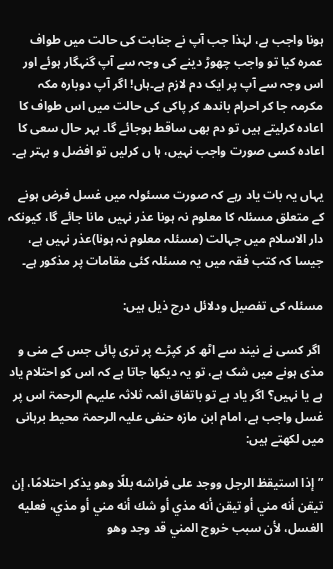ہونا واجب ہے، لہٰذا جب آپ نے جنابت کی حالت میں طواف عمرہ کیا تو واجب چھوڑ دینے کی وجہ سے آپ گنہگار ہوئے اور اس وجہ سے آپ پر ایک دم لازم ہے۔ہاں! اگر آپ دوبارہ مکہ مکرمہ جا کر احرام باندھ کر پاکی کی حالت میں اس طواف کا اعادہ کرلیتے ہیں تو دم بھی ساقط ہوجائے گا۔ بہر حال سعی کا اعادہ کسی صورت واجب نہیں، ہا ں کرلیں تو افضل و بہتر ہے۔

یہاں یہ بات یاد رہے کہ صورت مسئولہ میں غسل فرض ہونے کے متعلق مسئلہ کا معلوم نہ ہونا عذر نہیں مانا جائے گا، کیونکہ دار الاسلام میں جہالت (مسئلہ معلوم نہ ہونا)عذر نہیں ہے، جیسا کہ کتب فقہ میں یہ مسئلہ کئی مقامات پر مذکور ہے۔

مسئلہ کی تفصیل ودلائل درج ذیل ہیں:

 اگر کسی نے نیند سے اٹھ کر کپڑے پر تری پائی جس کے منی و مذی ہونے میں شک ہے، تو یہ دیکھا جاتا ہے کہ اس کو احتلام یاد ہے یا نہیں؟ اگر یاد ہے تو باتفاق ائمہ ثلاثہ علیہم الرحمۃ اس پر غسل واجب ہے، امام ابن مازہ حنفی علیہ الرحمۃ محیط برہانی میں لکھتے ہیں:

”إذا استيقظ الرجل ووجد على فراشه بللًا وهو يذكر احتلامًا، إن تيقن أنه مني أو تيقن أنه مذي أو شك أنه مني أو مذي، فعليه الغسل، لأن سبب خروج المني قد وجد وهو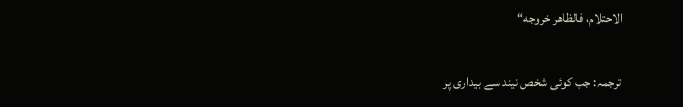الاحتلام، فالظاهر خروجه“

 ترجمہ: جب کوئی شخص نیند سے بیداری پر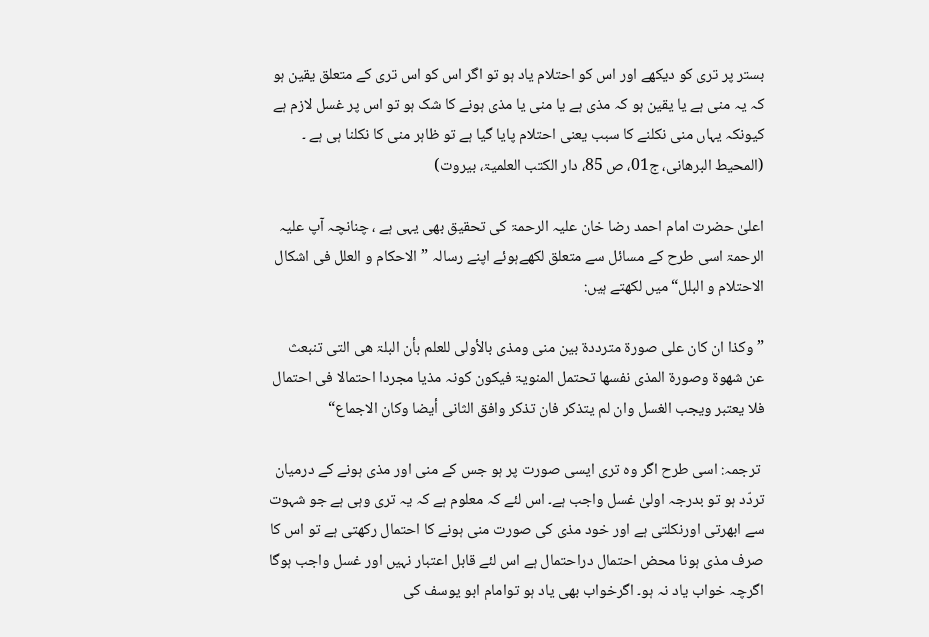بستر پر تری کو دیکھے اور اس کو احتلام یاد ہو تو اگر اس کو اس تری کے متعلق یقین ہو کہ یہ منی ہے یا یقین ہو کہ مذی ہے یا منی یا مذی ہونے کا شک ہو تو اس پر غسل لازم ہے کیونکہ یہاں منی نکلنے کا سبب یعنی احتلام پایا گیا ہے تو ظاہر منی کا نکلنا ہی ہے ۔ (المحیط البرھانی، ج01، ص 85، دار الکتب العلمیۃ، بیروت)

اعلیٰ حضرت امام احمد رضا خان علیہ الرحمۃ کی تحقیق بھی یہی ہے ، چنانچہ آپ علیہ الرحمۃ اسی طرح کے مسائل سے متعلق لکھےہوئے اپنے رسالہ ”الاحکام و العلل فی اشکال الاحتلام و البلل“ میں لکھتے ہیں:

”وکذا ان کان علی صورۃ مترددۃ بین منی ومذی بالأولی للعلم بأن البلۃ ھی التی تنبعث عن شھوۃ وصورۃ المذی نفسھا تحتمل المنویۃ فیکون کونہ مذیا مجردا احتمالا فی احتمال فلا یعتبر ویجب الغسل وان لم یتذکر فان تذکر وافق الثانی أیضا وکان الاجماع“

 ترجمہ: اسی طرح اگر وہ تری ایسی صورت پر ہو جس کے منی اور مذی ہونے کے درمیان تردّد ہو تو بدرجہ اولیٰ غسل واجب ہے۔ اس لئے کہ معلوم ہے کہ یہ تری وہی ہے جو شہوت سے ابھرتی اورنکلتی ہے اور خود مذی کی صورت منی ہونے کا احتمال رکھتی ہے تو اس کا صرف مذی ہونا محض احتمال دراحتمال ہے اس لئے قابل اعتبار نہیں اور غسل واجب ہوگا اگرچہ خواب یاد نہ ہو۔ اگرخواب بھی یاد ہو توامام ابو یوسف کی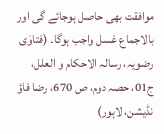موافقت بھی حاصل ہوجائے گی اور بالاجماع غسل واجب ہوگا۔ (فتاوٰی رضویہ، رسالہ الاحکام و العلل، ج01، حصہ دوم، ص 670، رضا فاؤ نڈیشن، لاہور)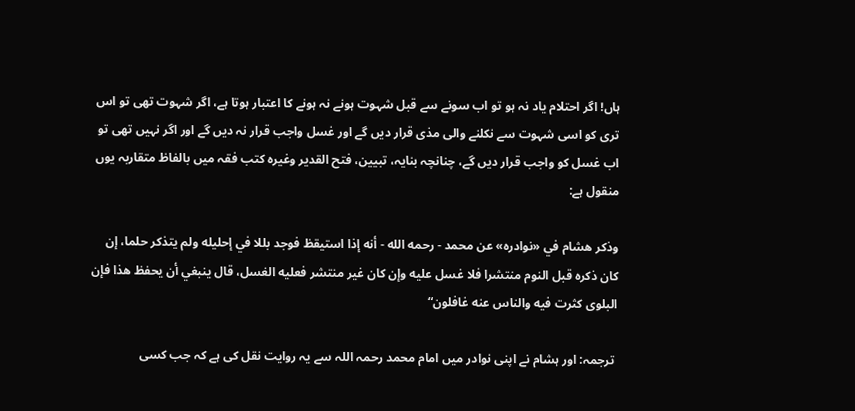ہاں! اگر احتلام یاد نہ ہو تو اب سونے سے قبل شہوت ہونے نہ ہونے کا اعتبار ہوتا ہے، اگر شہوت تھی تو اس تری کو اسی شہوت سے نکلنے والی مذی قرار دیں گے اور غسل واجب قرار نہ دیں گے اور اگر نہیں تھی تو اب غسل کو واجب قرار دیں گے، چنانچہ بنایہ، تبیین، فتح القدیر وغیرہ کتب فقہ میں بالفاظ متقاربہ یوں منقول ہے:

وذكر هشام في «نوادره» عن محمد - رحمه الله - أنه إذا استيقظ فوجد بللا في إحليله ولم يتذكر حلما، إن كان ذكره قبل النوم منتشرا فلا غسل عليه وإن كان غير منتشر فعليه الغسل، قال ينبغي أن يحفظ هذا فإن البلوى كثرت فيه والناس عنه غافلون“

 ترجمہ: اور ہشام نے اپنی نوادر میں امام محمد رحمہ اللہ سے یہ روایت نقل کی ہے کہ جب کسی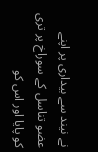نے نیند سے بیداری پر اپنے عضو تناسل کے سوراخ پر تری کو پایا اور اس کو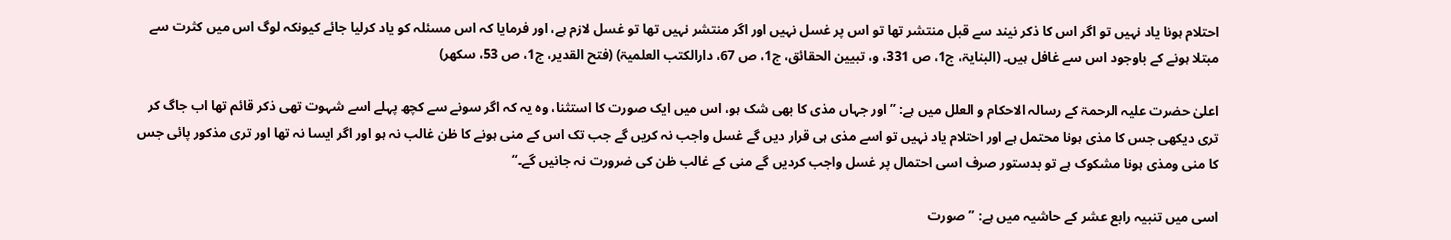احتلام ہونا یاد نہیں تو اگر اس کا ذکر نیند سے قبل منتشر تھا تو اس پر غسل نہیں اور اگر منتشر نہیں تھا تو غسل لازم ہے، اور فرمایا کہ اس مسئلہ کو یاد کرلیا جائے کیونکہ لوگ اس میں کثرت سے مبتلا ہونے کے باوجود اس سے غافل ہیں۔ (البنایۃ، ج1، ص 331، و، تبیین الحقائق، ج1، ص 67، دارالکتب العلمیۃ) (فتح القدیر، ج1، ص 53، سکھر)

اعلیٰ حضرت علیہ الرحمۃ کے رسالہ الاحکام و العلل میں ہے: ” اور جہاں مذی کا بھی شک ہو، اس میں ایک صورت کا استثنا، وہ یہ کہ اگر سونے سے کچھ پہلے اسے شہوت تھی ذکر قائم تھا اب جاگ کر تری دیکھی جس کا مذی ہونا محتمل ہے اور احتلام یاد نہیں تو اسے مذی ہی قرار دیں گے غسل واجب نہ کریں گے جب تک اس کے منی ہونے کا ظن غالب نہ ہو اور اگر ایسا نہ تھا اور تری مذکور پائی جس کا منی ومذی ہونا مشکوک ہے تو بدستور صرف اسی احتمال پر غسل واجب کردیں گے منی کے غالب ظن کی ضرورت نہ جانیں گے۔“

اسی میں تنبیہ رابع عشر کے حاشیہ میں ہے: ” صورت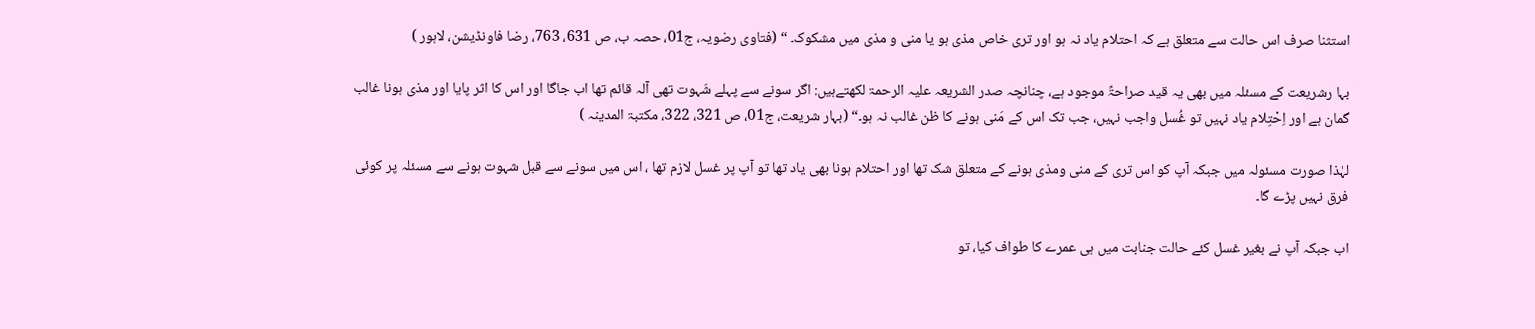استثنا صرف اس حالت سے متعلق ہے کہ احتلام یاد نہ ہو اور تری خاص مذی ہو یا منی و مذی میں مشکوک۔ “ (فتاوی رضویہ، ج01، حصہ ب، ص 631، 763، رضا فاونڈیشن، لاہور )

بہا رشریعت کے مسئلہ میں بھی یہ قید صراحۃً موجود ہے، چنانچہ صدر الشریعہ علیہ الرحمۃ لکھتےہیں: اگر سونے سے پہلے شَہوت تھی آلہ قائم تھا اب جاگا اور اس کا اثر پایا اور مذی ہونا غالب گمان ہے اور اِحْتِلام یاد نہیں تو غُسل واجب نہیں، جب تک اس کے مَنی ہونے کا ظن غالب نہ ہو۔“ (بہار شریعت، ج01، ص 321، 322، مکتبۃ المدینہ )

لہٰذا صورت مسئولہ میں جبکہ آپ کو اس تری کے منی ومذی ہونے کے متعلق شک تھا اور احتلام ہونا بھی یاد تھا تو آپ پر غسل لازم تھا ، اس میں سونے سے قبل شہوت ہونے سے مسئلہ پر کوئی فرق نہیں پڑے گا۔

اب جبکہ آپ نے بغیر غسل کئے حالت جنابت میں ہی عمرے کا طواف کیا، تو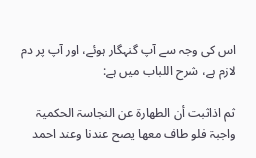اس کی وجہ سے آپ گنہگار ہوئے، اور آپ پر دم لازم ہے، شرح اللباب میں ہے:

ثم اذاثبت أن الطھارۃ عن النجاسۃ الحکمیۃ واجبۃ فلو طاف معھا یصح عندنا وعند احمد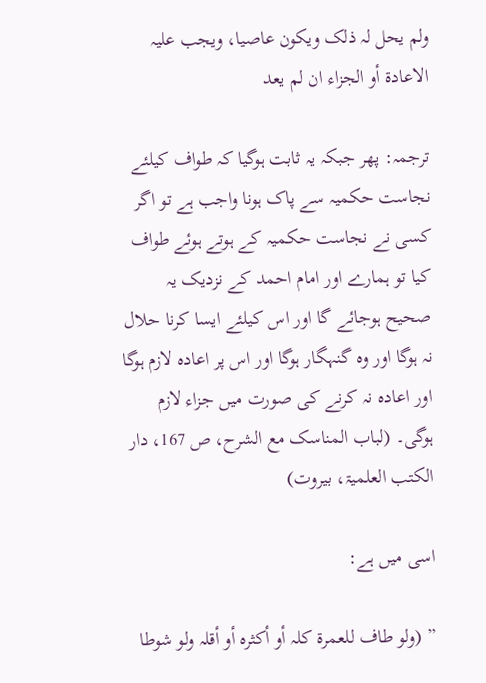ولم یحل لہ ذلک ویکون عاصیا، ویجب علیہ الاعادۃ أو الجزاء ان لم یعد

ترجمہ: پھر جبکہ یہ ثابت ہوگیا کہ طواف کیلئے نجاست حکمیہ سے پاک ہونا واجب ہے تو اگر کسی نے نجاست حکمیہ کے ہوتے ہوئے طواف کیا تو ہمارے اور امام احمد کے نزدیک یہ صحیح ہوجائے گا اور اس کیلئے ایسا کرنا حلال نہ ہوگا اور وہ گنہگار ہوگا اور اس پر اعادہ لازم ہوگا اور اعادہ نہ کرنے کی صورت میں جزاء لازم ہوگی۔ (لباب المناسک مع الشرح، ص 167، دار الکتب العلمیۃ، بیروت)

اسی میں ہے:

” (ولو طاف للعمرۃ کلہ أو أکثرہ أو أقلہ ولو شوطا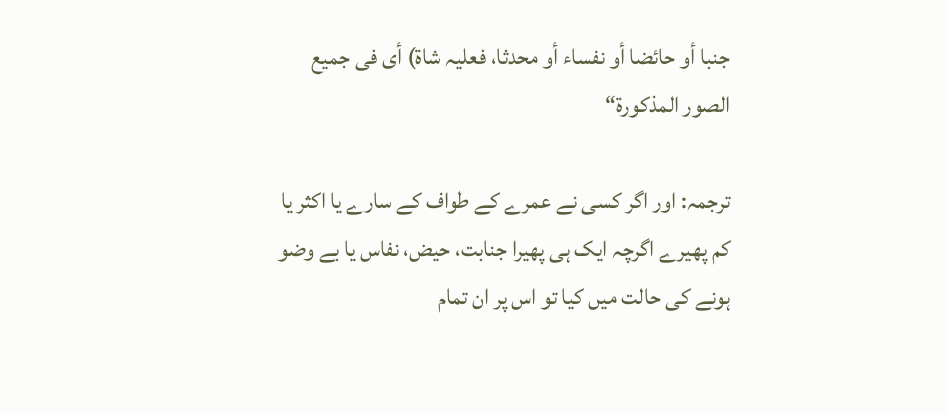جنبا أو حائضا أو نفساء أو محدثا، فعلیہ شاۃ) أی فی جمیع الصور المذکورۃ“

ترجمہ: اور اگر کسی نے عمرے کے طواف کے سارے یا اکثر یا کم پھیرے اگرچہ ایک ہی پھیرا جنابت، حیض، نفاس یا بے وضو ہونے کی حالت میں کیا تو اس پر ان تمام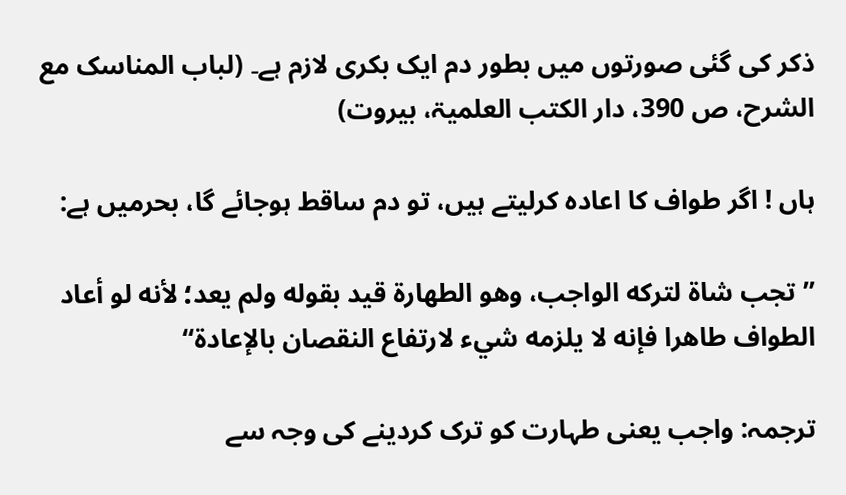ذکر کی گئی صورتوں میں بطور دم ایک بکری لازم ہے۔ (لباب المناسک مع الشرح، ص 390، دار الکتب العلمیۃ، بیروت)

ہاں ! اگر طواف کا اعادہ کرلیتے ہیں، تو دم ساقط ہوجائے گا، بحرمیں ہے:

” تجب شاة لتركه الواجب، وهو الطهارة قيد بقوله ولم يعد؛ لأنه لو أعاد الطواف طاهرا فإنه لا يلزمه شيء لارتفاع النقصان بالإعادة“

ترجمہ: واجب یعنی طہارت کو ترک کردینے کی وجہ سے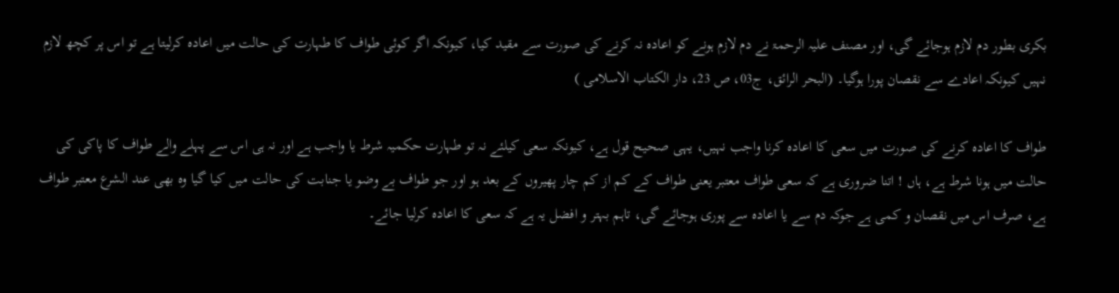بکری بطور دم لازم ہوجائے گی، اور مصنف علیہ الرحمۃ نے دم لازم ہونے کو اعادہ نہ کرنے کی صورت سے مقید کیا، کیونکہ اگر کوئی طواف کا طہارت کی حالت میں اعادہ کرلیتا ہے تو اس پر کچھ لازم نہیں کیونکہ اعادے سے نقصان پورا ہوگیا۔ (البحر الرائق، ج03، ص 23، دار الکتاب الاسلامی )

طواف کا اعادہ کرنے کی صورت میں سعی کا اعادہ کرنا واجب نہیں، یہی صحیح قول ہے، كيونکہ سعی کیلئے نہ تو طہارت حکمیہ شرط یا واجب ہے اور نہ ہی اس سے پہلے والے طواف کا پاکی کی حالت میں ہونا شرط ہے، ہاں ! اتنا ضروری ہے کہ سعی طواف معتبر یعنی طواف کے کم از کم چار پھیروں کے بعد ہو اور جو طواف بے وضو یا جنابت کی حالت میں کیا گیا وہ بھی عند الشرع معتبر طواف ہے، صرف اس میں نقصان و کمی ہے جوکہ دم سے یا اعادہ سے پوری ہوجائے گی، تاہم بہتر و افضل یہ ہے کہ سعی کا اعادہ کرلیا جائے۔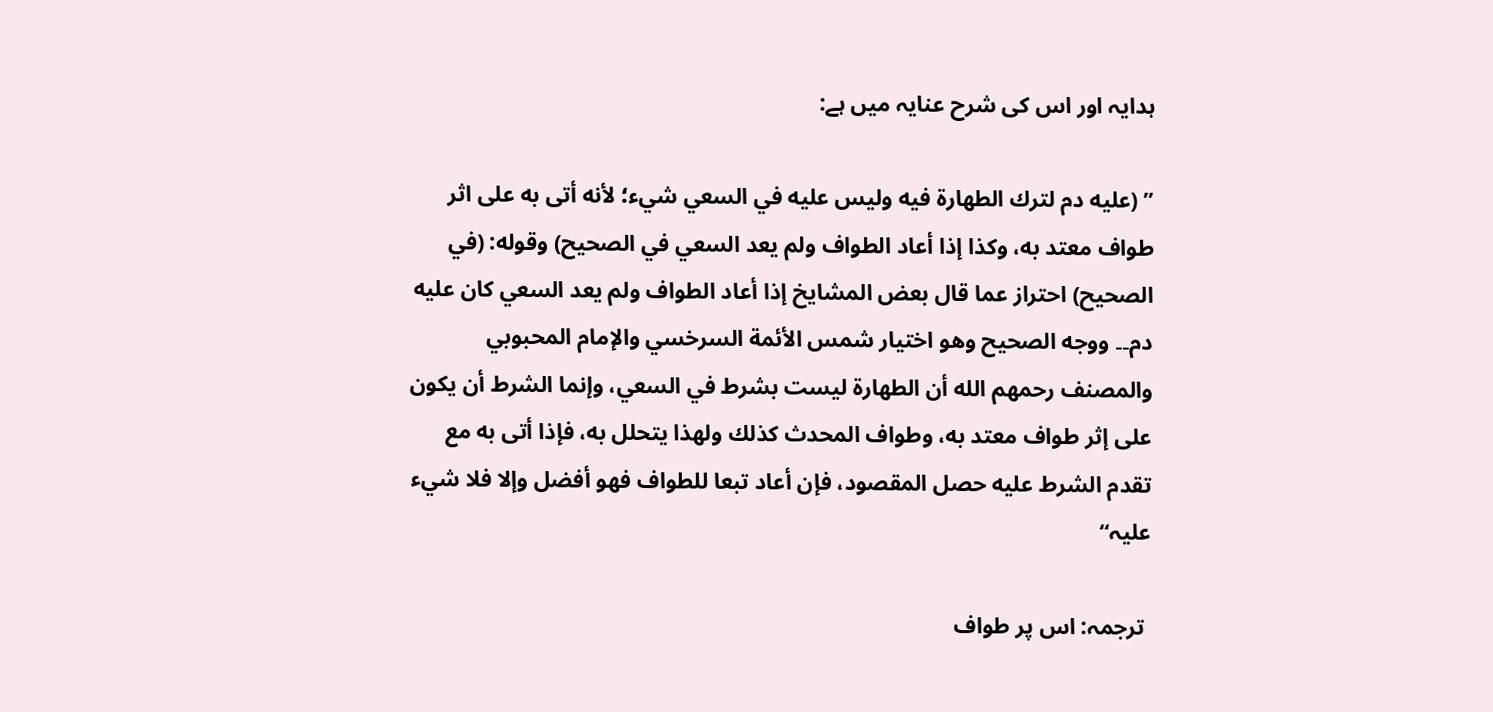ہدایہ اور اس کی شرح عنایہ میں ہے:

” (عليه دم لترك الطهارة فيه وليس عليه في السعي شيء؛ لأنه أتى به على اثر طواف معتد به، وكذا إذا أعاد الطواف ولم يعد السعي في الصحيح) وقوله: (في الصحيح) احتراز عما قال بعض المشايخ إذا أعاد الطواف ولم يعد السعي كان عليه دم۔۔ ووجه الصحيح وهو اختيار شمس الأئمة السرخسي والإمام المحبوبي والمصنف رحمهم الله أن الطهارة ليست بشرط في السعي، وإنما الشرط أن يكون على إثر طواف معتد به، وطواف المحدث كذلك ولهذا يتحلل به، فإذا أتى به مع تقدم الشرط عليه حصل المقصود، فإن أعاد تبعا للطواف فهو أفضل وإلا فلا شيء عليہ“

 ترجمہ: اس پر طواف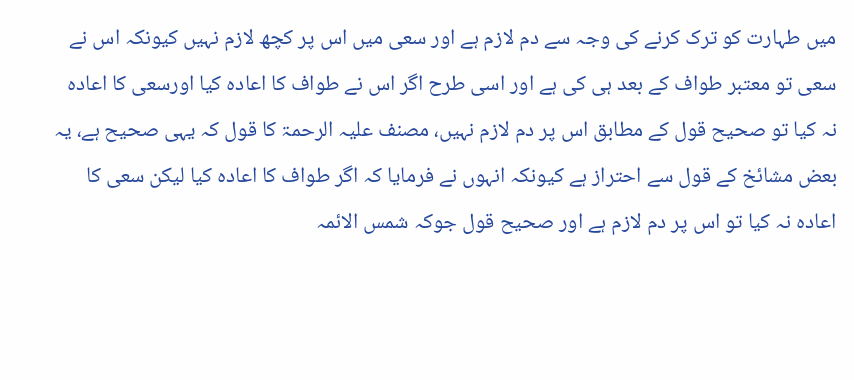میں طہارت کو ترک کرنے کی وجہ سے دم لازم ہے اور سعی میں اس پر کچھ لازم نہیں کیونکہ اس نے سعی تو معتبر طواف کے بعد ہی کی ہے اور اسی طرح اگر اس نے طواف کا اعادہ کیا اورسعی کا اعادہ نہ کیا تو صحیح قول کے مطابق اس پر دم لازم نہیں، مصنف علیہ الرحمۃ کا قول کہ یہی صحیح ہے، یہ بعض مشائخ کے قول سے احتراز ہے کیونکہ انہوں نے فرمایا کہ اگر طواف کا اعادہ کیا لیکن سعی کا اعادہ نہ کیا تو اس پر دم لازم ہے اور صحیح قول جوکہ شمس الائمہ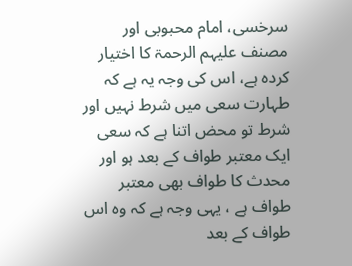سرخسی، امام محبوبی اور مصنف علیہم الرحمۃ کا اختیار کردہ ہے، اس کی وجہ یہ ہے کہ طہارت سعی میں شرط نہیں اور شرط تو محض اتنا ہے کہ سعی ایک معتبر طواف کے بعد ہو اور محدث کا طواف بھی معتبر طواف ہے ، یہی وجہ ہے کہ وہ اس طواف کے بعد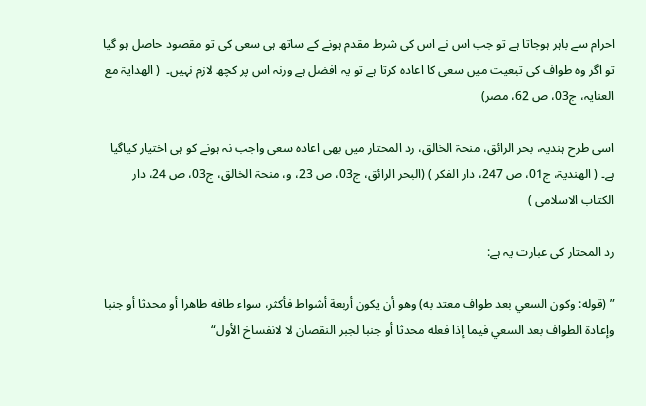احرام سے باہر ہوجاتا ہے تو جب اس نے اس کی شرط مقدم ہونے کے ساتھ ہی سعی کی تو مقصود حاصل ہو گیا تو اگر وہ طواف کی تبعیت میں سعی کا اعادہ کرتا ہے تو یہ افضل ہے ورنہ اس پر کچھ لازم نہیں۔  ( الھدایۃ مع العنایہ، ج03، ص 62، مصر)

اسی طرح ہندیہ، بحر الرائق، منحۃ الخالق، رد المحتار میں بھی اعادہ سعی واجب نہ ہونے کو ہی اختیار کیاگیا ہے۔ ( الھندیۃ، ج01، ص 247، دار الفکر ) (البحر الرائق، ج03، ص 23، و، منحۃ الخالق، ج03، ص 24، دار الکتاب الاسلامی )

رد المحتار کی عبارت یہ ہے:

” (قوله: وكون السعي بعد طواف معتد به) وهو أن يكون أربعة أشواط فأكثر، سواء طافه طاهرا أو محدثا أو جنبا وإعادة الطواف بعد السعي فيما إذا فعله محدثا أو جنبا لجبر النقصان لا لانفساخ الأول“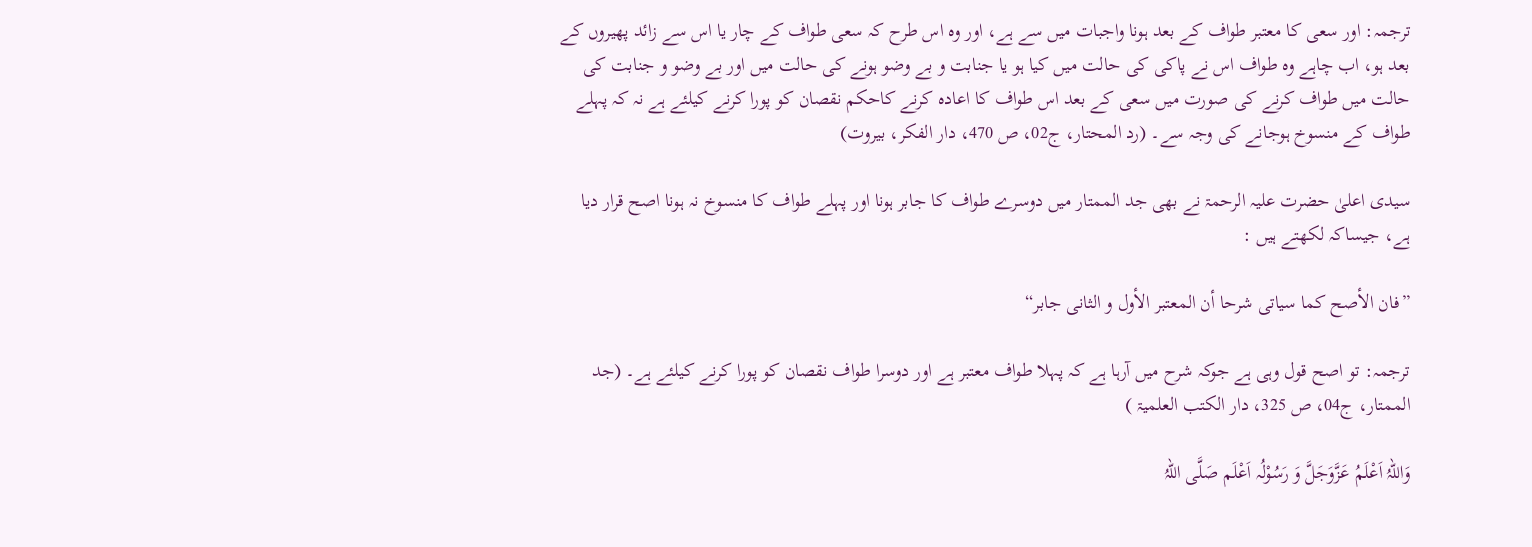ترجمہ: اور سعی کا معتبر طواف کے بعد ہونا واجبات میں سے ہے، اور وہ اس طرح کہ سعی طواف کے چار یا اس سے زائد پھیروں کے بعد ہو، اب چاہے وہ طواف اس نے پاکی کی حالت میں کیا ہو یا جنابت و بے وضو ہونے کی حالت میں اور بے وضو و جنابت کی حالت میں طواف کرنے کی صورت میں سعی کے بعد اس طواف کا اعادہ کرنے کاحکم نقصان کو پورا کرنے کیلئے ہے نہ کہ پہلے طواف کے منسوخ ہوجانے کی وجہ سے۔ (رد المحتار، ج02، ص 470، دار الفکر، بیروت)

سیدی اعلیٰ حضرت علیہ الرحمۃ نے بھی جد الممتار میں دوسرے طواف کا جابر ہونا اور پہلے طواف کا منسوخ نہ ہونا اصح قرار دیا ہے، جیساکہ لکھتے ہیں :

”فان الأصح کما سیاتی شرحا أن المعتبر الأول و الثانی جابر“

ترجمہ: تو اصح قول وہی ہے جوکہ شرح میں آرہا ہے کہ پہلا طواف معتبر ہے اور دوسرا طواف نقصان کو پورا کرنے کیلئے ہے۔ (جد الممتار، ج04، ص 325، دار الکتب العلمیۃ )

وَاللہُ اَعْلَمُ عَزَّوَجَلَّ وَ رَسُوْلُہ اَعْلَم صَلَّی اللہُ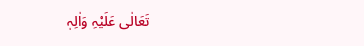تَعَالٰی عَلَیْہِ وَاٰلِہٖ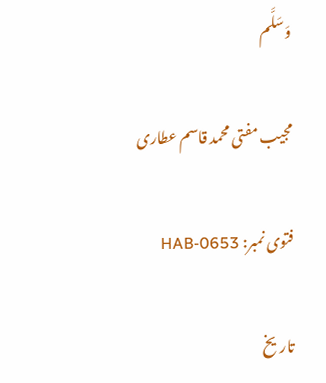وَسَلَّم

مجیب مفتی محمد قاسم عطاری

فتوی نمبر: HAB-0653

تاریخ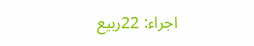اجراء: 22ربیع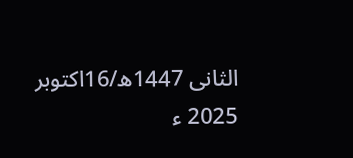الثانی 1447ھ/16اکتوبر 2025 ء